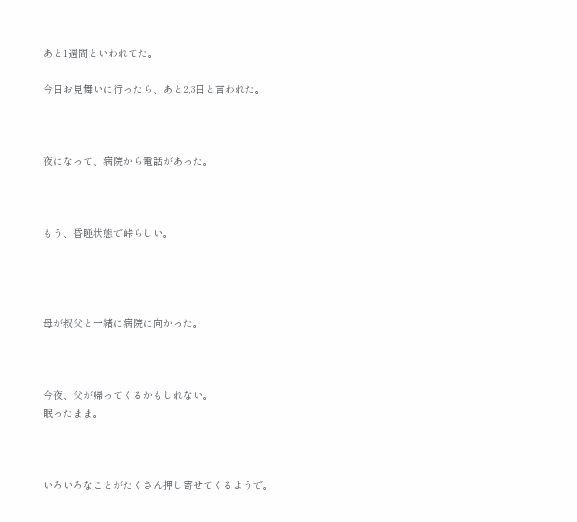あと1週間といわれてた。

今日お見舞いに行ったら、あと2,3日と言われた。



夜になって、病院から電話があった。



もう、昏睡状態で峠らしい。




母が叔父と一緒に病院に向かった。



今夜、父が帰ってくるかもしれない。
眠ったまま。



いろいろなことがたくさん押し寄せてくるようで。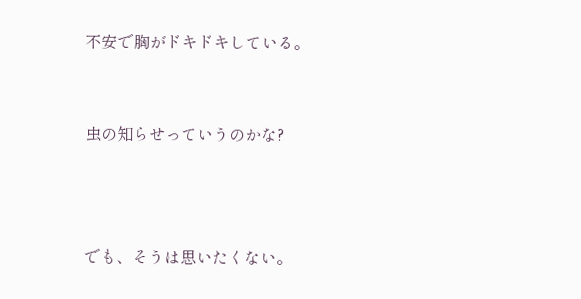不安で胸がドキドキしている。


虫の知らせっていうのかな?



でも、そうは思いたくない。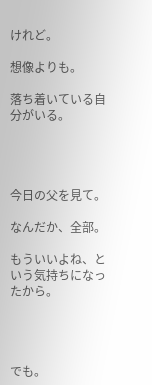けれど。

想像よりも。

落ち着いている自分がいる。




今日の父を見て。

なんだか、全部。

もういいよね、という気持ちになったから。




でも。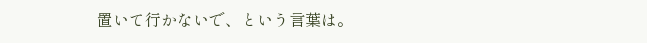置いて行かないで、という言葉は。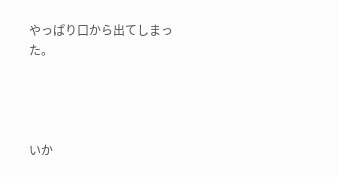やっぱり口から出てしまった。




いか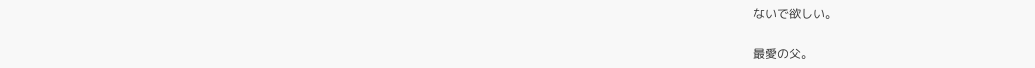ないで欲しい。

最愛の父。